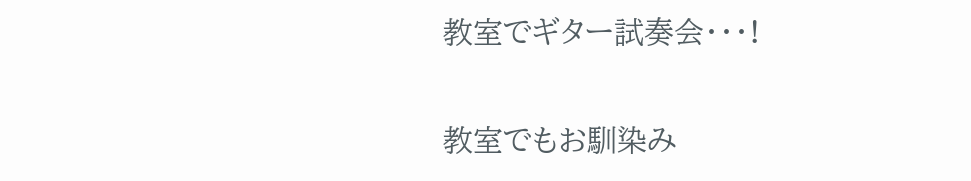教室でギター試奏会・・・!

教室でもお馴染み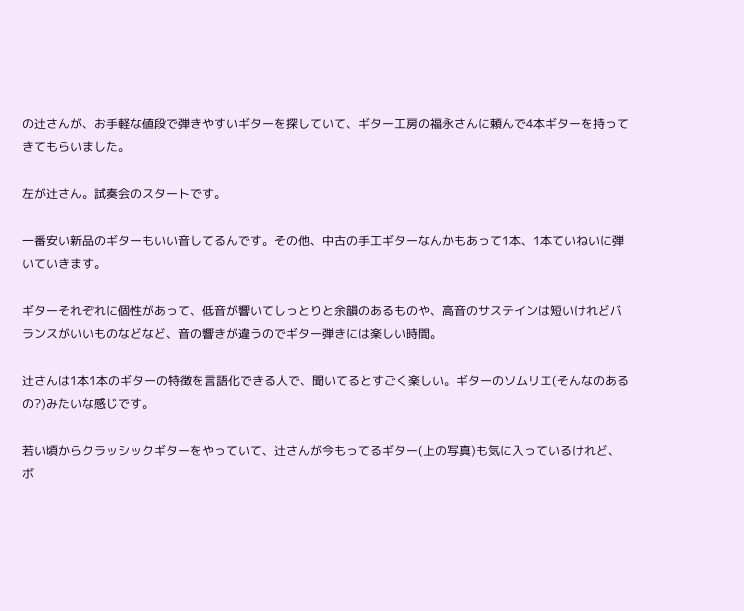の辻さんが、お手軽な値段で弾きやすいギターを探していて、ギター工房の福永さんに頼んで4本ギターを持ってきてもらいました。

左が辻さん。試奏会のスタートです。

一番安い新品のギターもいい音してるんです。その他、中古の手工ギターなんかもあって1本、1本ていねいに弾いていきます。

ギターそれぞれに個性があって、低音が響いてしっとりと余韻のあるものや、高音のサステインは短いけれどバランスがいいものなどなど、音の響きが違うのでギター弾きには楽しい時間。

辻さんは1本1本のギターの特徴を言語化できる人で、聞いてるとすごく楽しい。ギターのソムリエ(そんなのあるの?)みたいな感じです。

若い頃からクラッシックギターをやっていて、辻さんが今もってるギター(上の写真)も気に入っているけれど、ボ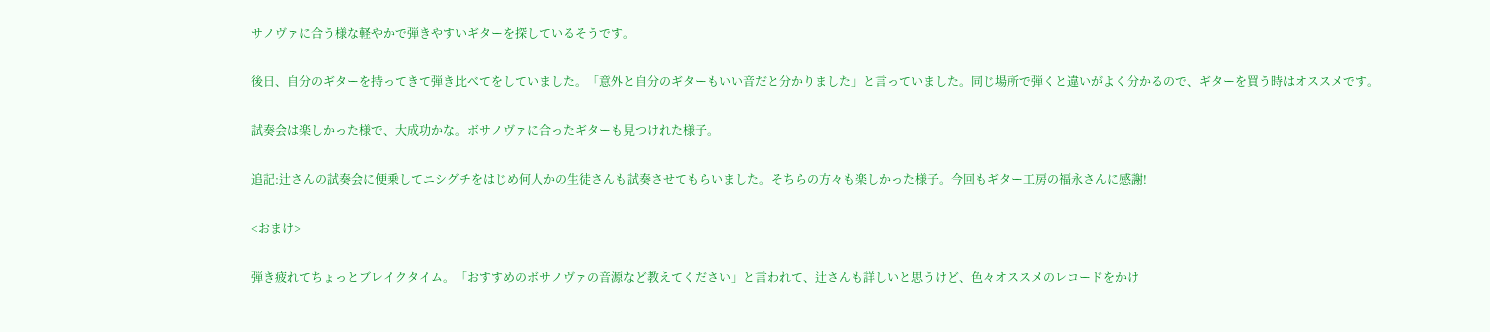サノヴァに合う様な軽やかで弾きやすいギターを探しているそうです。

後日、自分のギターを持ってきて弾き比べてをしていました。「意外と自分のギターもいい音だと分かりました」と言っていました。同じ場所で弾くと違いがよく分かるので、ギターを買う時はオススメです。

試奏会は楽しかった様で、大成功かな。ボサノヴァに合ったギターも見つけれた様子。

追記:辻さんの試奏会に便乗してニシグチをはじめ何人かの生徒さんも試奏させてもらいました。そちらの方々も楽しかった様子。今回もギター工房の福永さんに感謝!

<おまけ>

弾き疲れてちょっとブレイクタイム。「おすすめのボサノヴァの音源など教えてください」と言われて、辻さんも詳しいと思うけど、色々オススメのレコードをかけ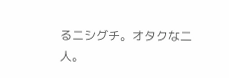るニシグチ。オタクな二人。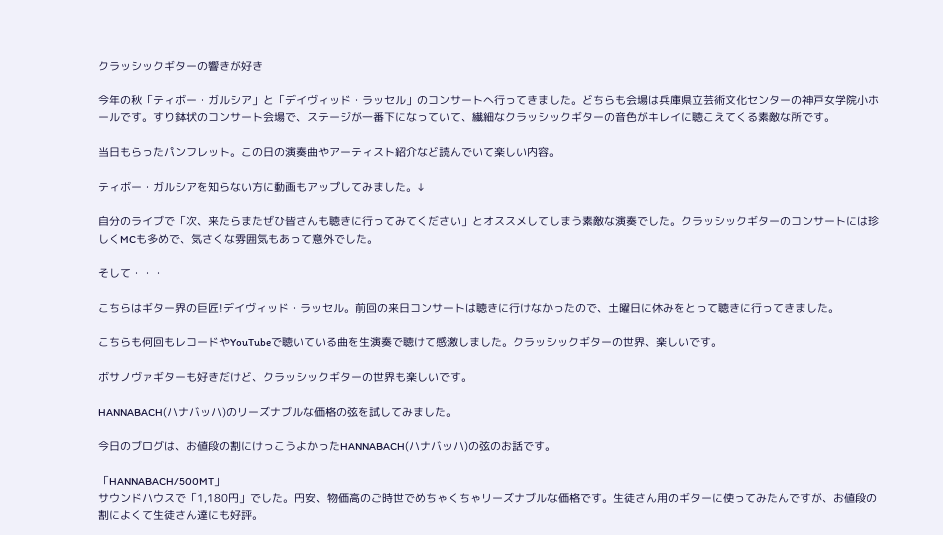クラッシックギターの響きが好き

今年の秋「ティボー・ガルシア」と「デイヴィッド・ラッセル」のコンサートへ行ってきました。どちらも会場は兵庫県立芸術文化センターの神戸女学院小ホールです。すり鉢状のコンサート会場で、ステージが一番下になっていて、繊細なクラッシックギターの音色がキレイに聴こえてくる素敵な所です。

当日もらったパンフレット。この日の演奏曲やアーティスト紹介など読んでいて楽しい内容。

ティボー・ガルシアを知らない方に動画もアップしてみました。↓

自分のライブで「次、来たらまたぜひ皆さんも聴きに行ってみてください」とオススメしてしまう素敵な演奏でした。クラッシックギターのコンサートには珍しくMCも多めで、気さくな雰囲気もあって意外でした。

そして・・・

こちらはギター界の巨匠!デイヴィッド・ラッセル。前回の来日コンサートは聴きに行けなかったので、土曜日に休みをとって聴きに行ってきました。

こちらも何回もレコードやYouTubeで聴いている曲を生演奏で聴けて感激しました。クラッシックギターの世界、楽しいです。

ボサノヴァギターも好きだけど、クラッシックギターの世界も楽しいです。

HANNABACH(ハナバッハ)のリーズナブルな価格の弦を試してみました。

今日のブログは、お値段の割にけっこうよかったHANNABACH(ハナバッハ)の弦のお話です。

「HANNABACH/500MT」
サウンドハウスで「1,180円」でした。円安、物価高のご時世でめちゃくちゃリーズナブルな価格です。生徒さん用のギターに使ってみたんですが、お値段の割によくて生徒さん達にも好評。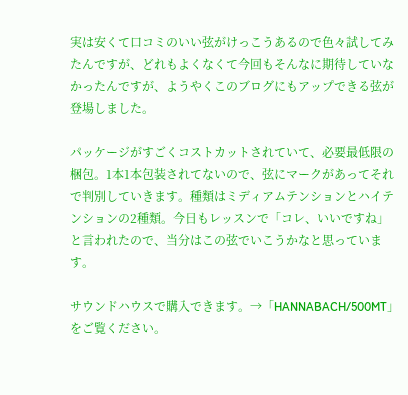実は安くて口コミのいい弦がけっこうあるので色々試してみたんですが、どれもよくなくて今回もそんなに期待していなかったんですが、ようやくこのブログにもアップできる弦が登場しました。

パッケージがすごくコストカットされていて、必要最低限の梱包。1本1本包装されてないので、弦にマークがあってそれで判別していきます。種類はミディアムテンションとハイテンションの2種類。今日もレッスンで「コレ、いいですね」と言われたので、当分はこの弦でいこうかなと思っています。

サウンドハウスで購入できます。→「HANNABACH/500MT」をご覧ください。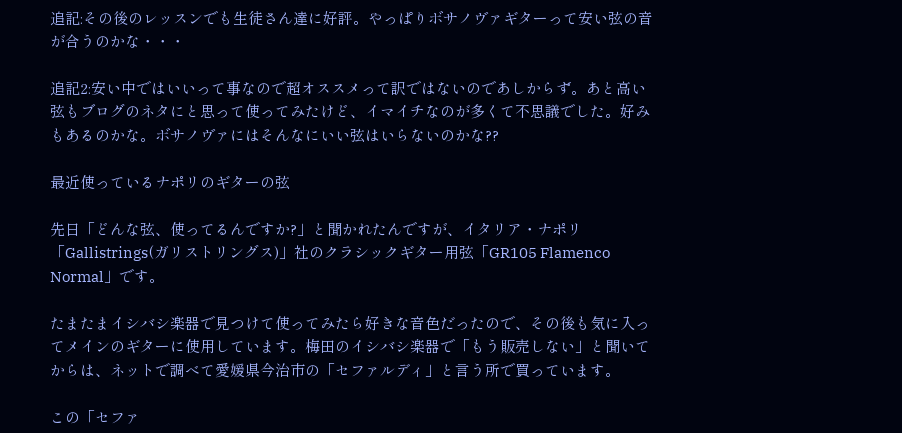追記:その後のレッスンでも生徒さん達に好評。やっぱりボサノヴァギターって安い弦の音が合うのかな・・・

追記2:安い中ではいいって事なので超オススメって訳ではないのであしからず。あと高い弦もブログのネタにと思って使ってみたけど、イマイチなのが多くて不思議でした。好みもあるのかな。ボサノヴァにはそんなにいい弦はいらないのかな??

最近使っているナポリのギターの弦

先日「どんな弦、使ってるんですか?」と聞かれたんですが、イタリア・ナポリ「Gallistrings(ガリストリングス)」社のクラシックギター用弦「GR105 Flamenco Normal」です。

たまたまイシバシ楽器で見つけて使ってみたら好きな音色だったので、その後も気に入ってメインのギターに使用しています。梅田のイシバシ楽器で「もう販売しない」と聞いてからは、ネットで調べて愛媛県今治市の「セファルディ」と言う所で買っています。

この「セファ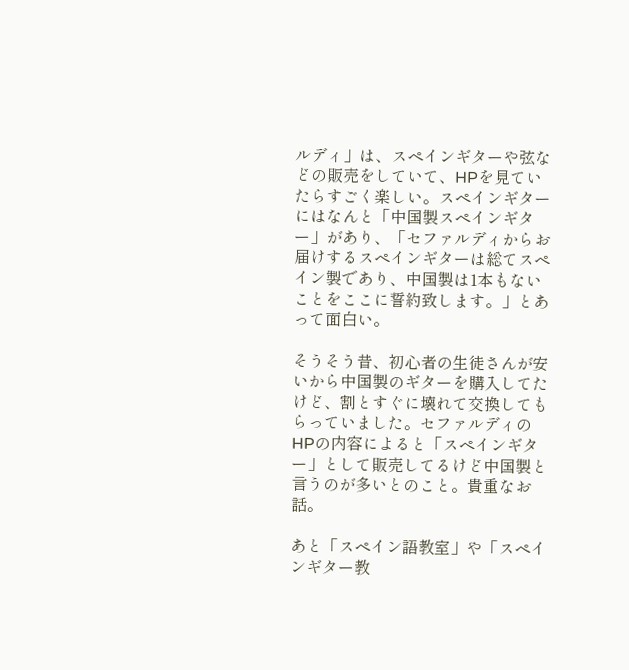ルディ」は、スペインギターや弦などの販売をしていて、HPを見ていたらすごく楽しい。スペインギターにはなんと「中国製スペインギター」があり、「セファルディからお届けするスペインギターは総てスペイン製であり、中国製は1本もないことをここに誓約致します。」とあって面白い。

そうそう昔、初心者の生徒さんが安いから中国製のギターを購入してたけど、割とすぐに壊れて交換してもらっていました。セファルディのHPの内容によると「スペインギター」として販売してるけど中国製と言うのが多いとのこと。貴重なお話。

あと「スペイン語教室」や「スペインギター教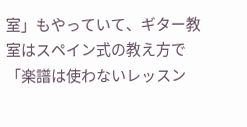室」もやっていて、ギター教室はスペイン式の教え方で「楽譜は使わないレッスン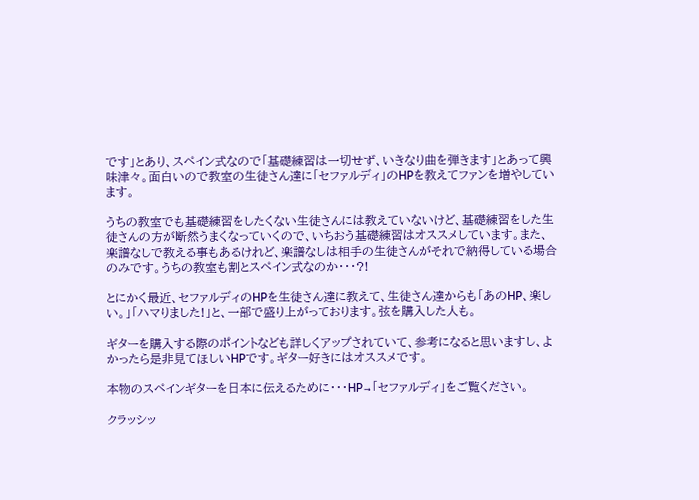です」とあり、スペイン式なので「基礎練習は一切せず、いきなり曲を弾きます」とあって興味津々。面白いので教室の生徒さん達に「セファルディ」のHPを教えてファンを増やしています。

うちの教室でも基礎練習をしたくない生徒さんには教えていないけど、基礎練習をした生徒さんの方が断然うまくなっていくので、いちおう基礎練習はオススメしています。また、楽譜なしで教える事もあるけれど、楽譜なしは相手の生徒さんがそれで納得している場合のみです。うちの教室も割とスペイン式なのか・・・?!

とにかく最近、セファルディのHPを生徒さん達に教えて、生徒さん達からも「あのHP、楽しい。」「ハマりました!」と、一部で盛り上がっております。弦を購入した人も。

ギターを購入する際のポイントなども詳しくアップされていて、参考になると思いますし、よかったら是非見てほしいHPです。ギター好きにはオススメです。

本物のスペインギターを日本に伝えるために・・・HP→「セファルディ」をご覧ください。

クラッシッ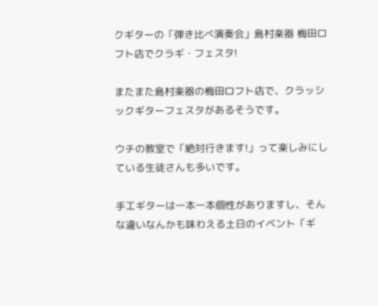クギターの「弾き比べ演奏会」島村楽器 梅田ロフト店でクラギ・フェスタ!

またまた島村楽器の梅田ロフト店で、クラッシックギターフェスタがあるそうです。

ウチの教室で「絶対行きます!」って楽しみにしている生徒さんも多いです。

手工ギターは一本一本個性がありますし、そんな違いなんかも味わえる土日のイベント「ギ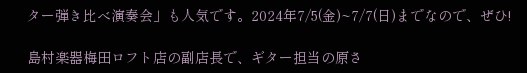ター弾き比べ演奏会」も人気です。2024年7/5(金)~7/7(日)までなので、ぜひ!

島村楽器梅田ロフト店の副店長で、ギター担当の原さ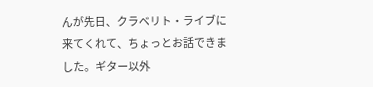んが先日、クラベリト・ライブに来てくれて、ちょっとお話できました。ギター以外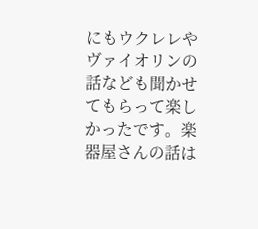にもウクレレやヴァイオリンの話なども聞かせてもらって楽しかったです。楽器屋さんの話は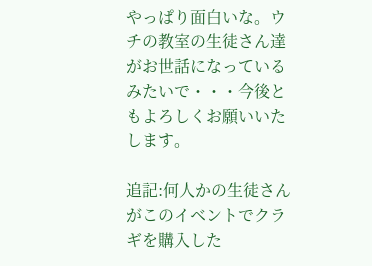やっぱり面白いな。ウチの教室の生徒さん達がお世話になっているみたいで・・・今後ともよろしくお願いいたします。

追記:何人かの生徒さんがこのイベントでクラギを購入した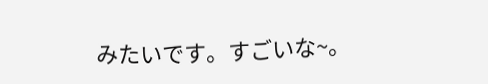みたいです。すごいな~。